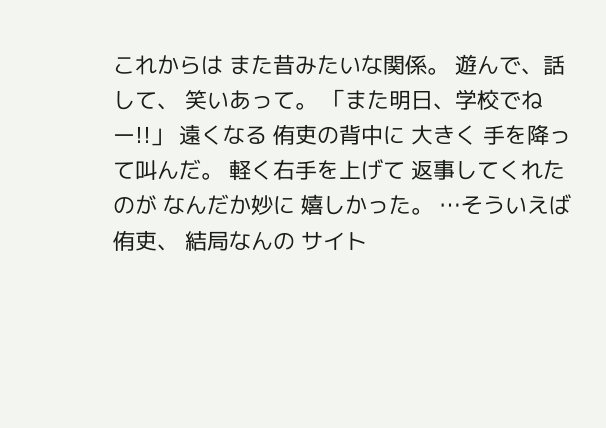これからは また昔みたいな関係。 遊んで、話して、 笑いあって。 「また明日、学校でねー!!」 遠くなる 侑吏の背中に 大きく 手を降って叫んだ。 軽く右手を上げて 返事してくれたのが なんだか妙に 嬉しかった。 …そういえば侑吏、 結局なんの サイト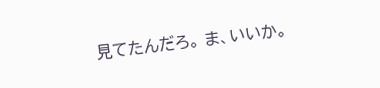見てたんだろ。 ま、いいか。